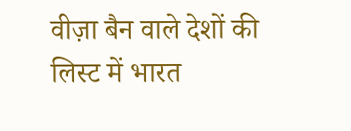वीज़ा बैन वाले देशों की लिस्ट में भारत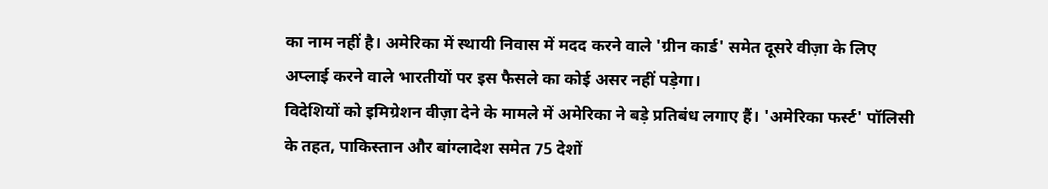का नाम नहीं है। अमेरिका में स्थायी निवास में मदद करने वाले 'ग्रीन कार्ड' समेत दूसरे वीज़ा के लिए अप्लाई करने वाले भारतीयों पर इस फैसले का कोई असर नहीं पड़ेगा।
विदेशियों को इमिग्रेशन वीज़ा देने के मामले में अमेरिका ने बड़े प्रतिबंध लगाए हैं। 'अमेरिका फर्स्ट' पॉलिसी के तहत, पाकिस्तान और बांग्लादेश समेत 75 देशों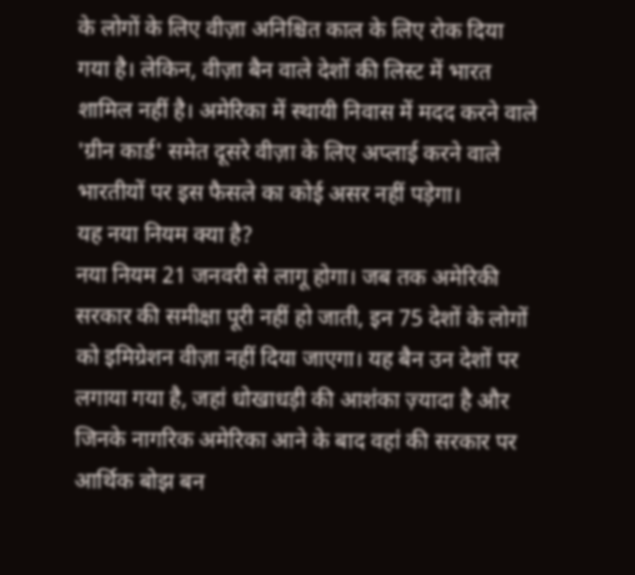के लोगों के लिए वीज़ा अनिश्चित काल के लिए रोक दिया गया है। लेकिन, वीज़ा बैन वाले देशों की लिस्ट में भारत शामिल नहीं है। अमेरिका में स्थायी निवास में मदद करने वाले 'ग्रीन कार्ड' समेत दूसरे वीज़ा के लिए अप्लाई करने वाले भारतीयों पर इस फैसले का कोई असर नहीं पड़ेगा।
यह नया नियम क्या है?
नया नियम 21 जनवरी से लागू होगा। जब तक अमेरिकी सरकार की समीक्षा पूरी नहीं हो जाती, इन 75 देशों के लोगों को इमिग्रेशन वीज़ा नहीं दिया जाएगा। यह बैन उन देशों पर लगाया गया है, जहां धोखाधड़ी की आशंका ज़्यादा है और जिनके नागरिक अमेरिका आने के बाद वहां की सरकार पर आर्थिक बोझ बन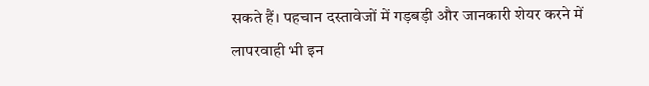सकते हैं। पहचान दस्तावेजों में गड़बड़ी और जानकारी शेयर करने में लापरवाही भी इन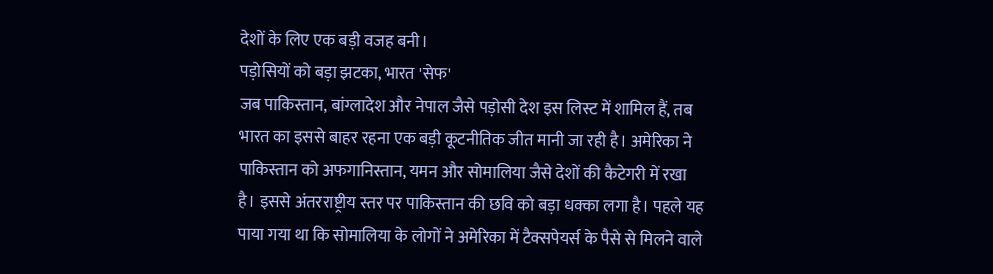देशों के लिए एक बड़ी वजह बनी।
पड़ोसियों को बड़ा झटका, भारत 'सेफ'
जब पाकिस्तान, बांग्लादेश और नेपाल जैसे पड़ोसी देश इस लिस्ट में शामिल हैं, तब भारत का इससे बाहर रहना एक बड़ी कूटनीतिक जीत मानी जा रही है। अमेरिका ने पाकिस्तान को अफगानिस्तान, यमन और सोमालिया जैसे देशों की कैटेगरी में रखा है। इससे अंतरराष्ट्रीय स्तर पर पाकिस्तान की छवि को बड़ा धक्का लगा है। पहले यह पाया गया था कि सोमालिया के लोगों ने अमेरिका में टैक्सपेयर्स के पैसे से मिलने वाले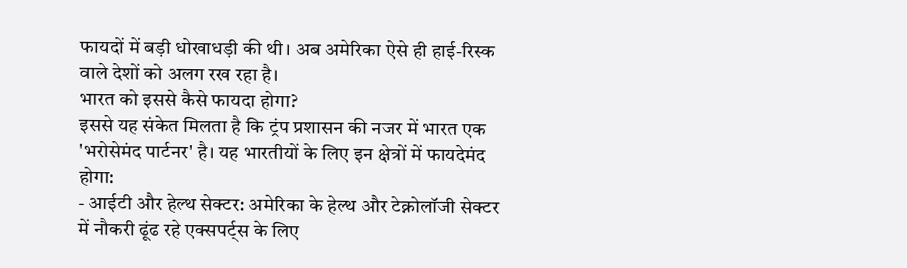फायदों में बड़ी धोखाधड़ी की थी। अब अमेरिका ऐसे ही हाई-रिस्क वाले देशों को अलग रख रहा है।
भारत को इससे कैसे फायदा होगा?
इससे यह संकेत मिलता है कि ट्रंप प्रशासन की नजर में भारत एक 'भरोसेमंद पार्टनर' है। यह भारतीयों के लिए इन क्षेत्रों में फायदेमंद होगा:
- आईटी और हेल्थ सेक्टर: अमेरिका के हेल्थ और टेक्नोलॉजी सेक्टर में नौकरी ढूंढ रहे एक्सपर्ट्स के लिए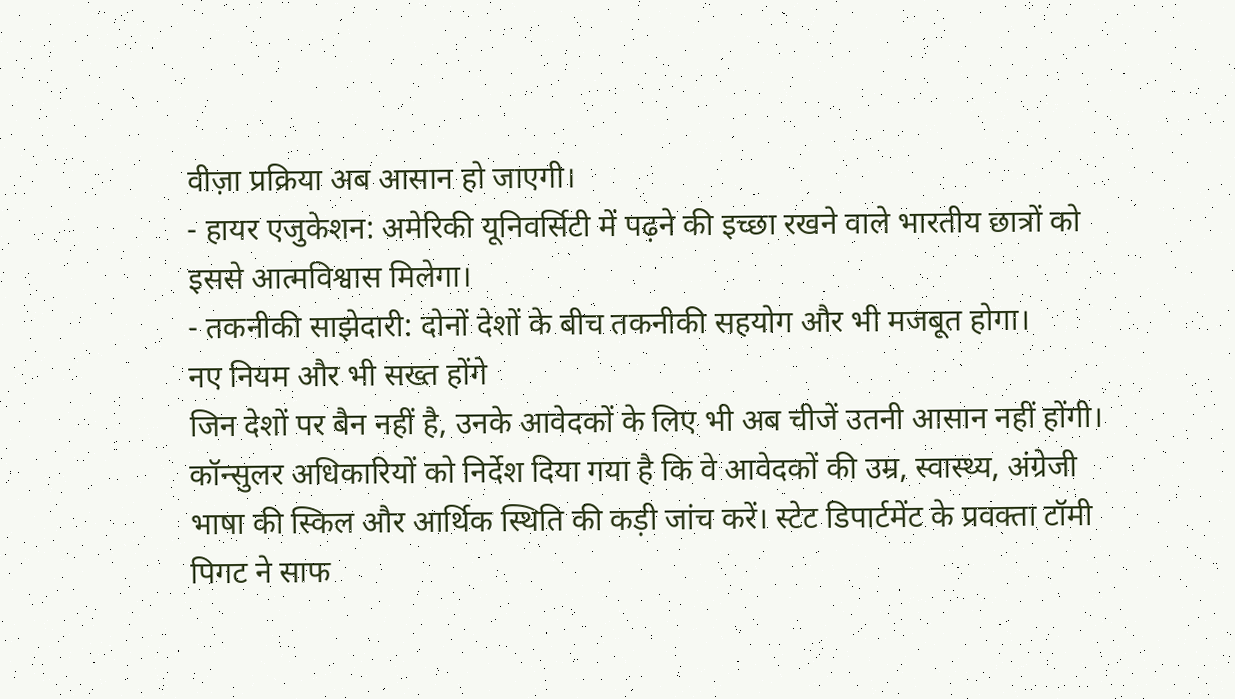वीज़ा प्रक्रिया अब आसान हो जाएगी।
- हायर एजुकेशन: अमेरिकी यूनिवर्सिटी में पढ़ने की इच्छा रखने वाले भारतीय छात्रों को इससे आत्मविश्वास मिलेगा।
- तकनीकी साझेदारी: दोनों देशों के बीच तकनीकी सहयोग और भी मजबूत होगा।
नए नियम और भी सख्त होंगे
जिन देशों पर बैन नहीं है, उनके आवेदकों के लिए भी अब चीजें उतनी आसान नहीं होंगी। कॉन्सुलर अधिकारियों को निर्देश दिया गया है कि वे आवेदकों की उम्र, स्वास्थ्य, अंग्रेजी भाषा की स्किल और आर्थिक स्थिति की कड़ी जांच करें। स्टेट डिपार्टमेंट के प्रवक्ता टॉमी पिगट ने साफ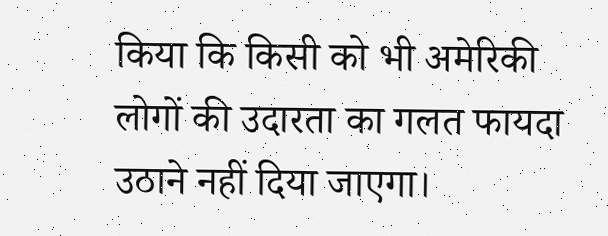किया कि किसी को भी अमेरिकी लोगों की उदारता का गलत फायदा उठाने नहीं दिया जाएगा।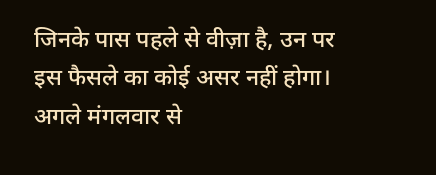जिनके पास पहले से वीज़ा है, उन पर इस फैसले का कोई असर नहीं होगा। अगले मंगलवार से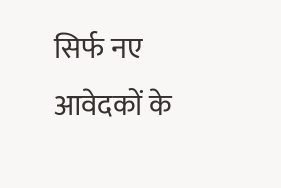सिर्फ नए आवेदकों के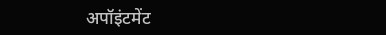अपॉइंटमेंट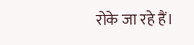रोके जा रहे हैं।